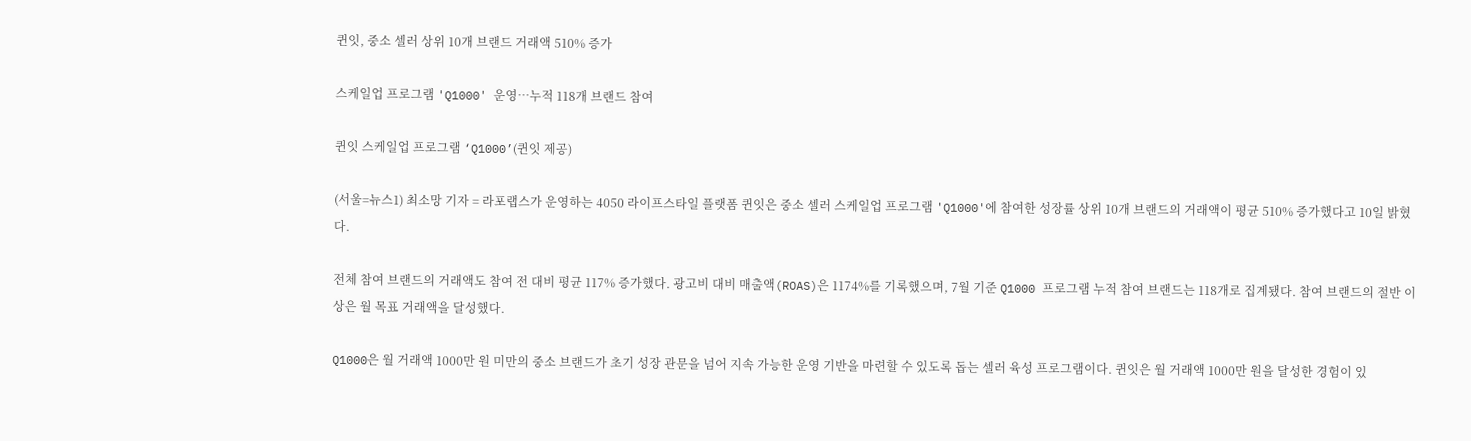퀸잇, 중소 셀러 상위 10개 브랜드 거래액 510% 증가

스케일업 프로그램 'Q1000' 운영…누적 118개 브랜드 참여

퀸잇 스케일업 프로그램 ‘Q1000’(퀸잇 제공)

(서울=뉴스1) 최소망 기자 = 라포랩스가 운영하는 4050 라이프스타일 플랫폼 퀸잇은 중소 셀러 스케일업 프로그램 'Q1000'에 참여한 성장률 상위 10개 브랜드의 거래액이 평균 510% 증가했다고 10일 밝혔다.

전체 참여 브랜드의 거래액도 참여 전 대비 평균 117% 증가했다. 광고비 대비 매출액(ROAS)은 1174%를 기록했으며, 7월 기준 Q1000 프로그램 누적 참여 브랜드는 118개로 집계됐다. 참여 브랜드의 절반 이상은 월 목표 거래액을 달성했다.

Q1000은 월 거래액 1000만 원 미만의 중소 브랜드가 초기 성장 관문을 넘어 지속 가능한 운영 기반을 마련할 수 있도록 돕는 셀러 육성 프로그램이다. 퀸잇은 월 거래액 1000만 원을 달성한 경험이 있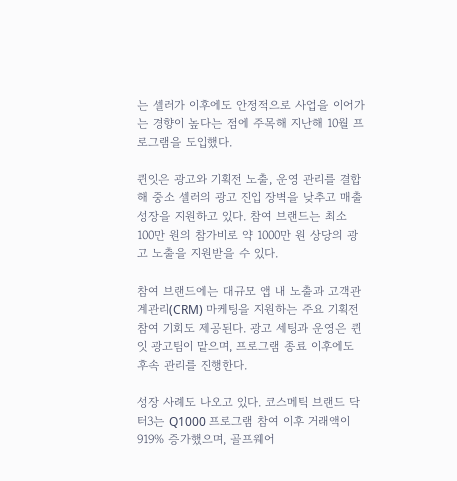는 셀러가 이후에도 안정적으로 사업을 이어가는 경향이 높다는 점에 주목해 지난해 10월 프로그램을 도입했다.

퀸잇은 광고와 기획전 노출, 운영 관리를 결합해 중소 셀러의 광고 진입 장벽을 낮추고 매출 성장을 지원하고 있다. 참여 브랜드는 최소 100만 원의 참가비로 약 1000만 원 상당의 광고 노출을 지원받을 수 있다.

참여 브랜드에는 대규모 앱 내 노출과 고객관계관리(CRM) 마케팅을 지원하는 주요 기획전 참여 기회도 제공된다. 광고 세팅과 운영은 퀸잇 광고팀이 맡으며, 프로그램 종료 이후에도 후속 관리를 진행한다.

성장 사례도 나오고 있다. 코스메틱 브랜드 닥터3는 Q1000 프로그램 참여 이후 거래액이 919% 증가했으며, 골프웨어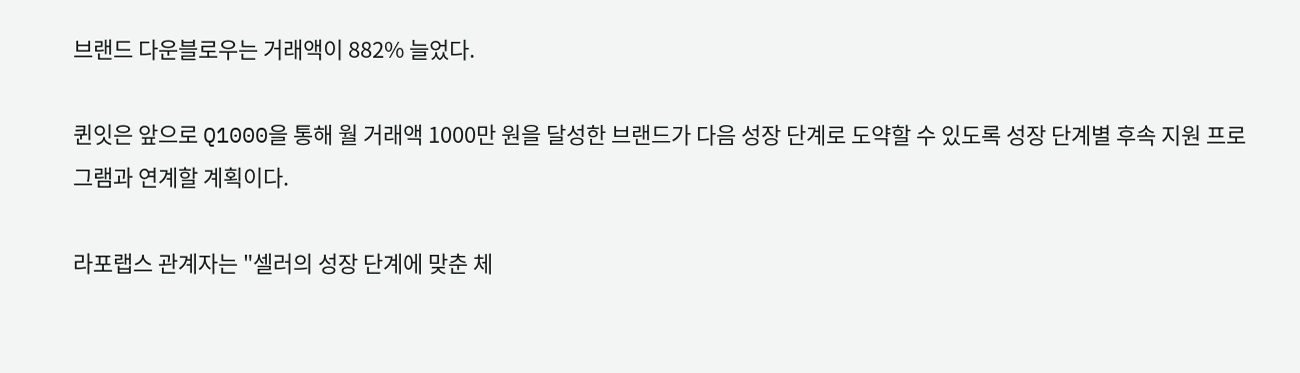브랜드 다운블로우는 거래액이 882% 늘었다.

퀸잇은 앞으로 Q1000을 통해 월 거래액 1000만 원을 달성한 브랜드가 다음 성장 단계로 도약할 수 있도록 성장 단계별 후속 지원 프로그램과 연계할 계획이다.

라포랩스 관계자는 "셀러의 성장 단계에 맞춘 체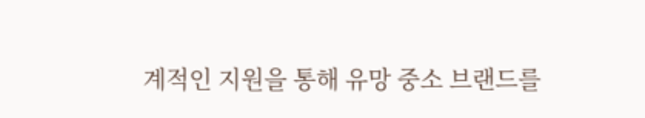계적인 지원을 통해 유망 중소 브랜드를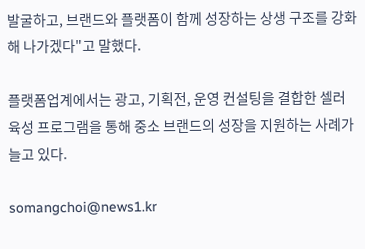발굴하고, 브랜드와 플랫폼이 함께 성장하는 상생 구조를 강화해 나가겠다"고 말했다.

플랫폼업계에서는 광고, 기획전, 운영 컨설팅을 결합한 셀러 육성 프로그램을 통해 중소 브랜드의 성장을 지원하는 사례가 늘고 있다.

somangchoi@news1.kr